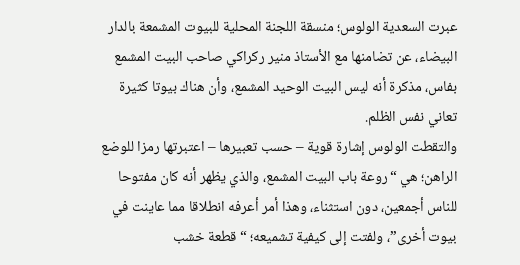عبرت السعدية الولوس؛ منسقة اللجنة المحلية للبيوت المشمعة بالدار البيضاء، عن تضامنها مع الأستاذ منير ركراكي صاحب البيت المشمع بفاس، مذكرة أنه ليس البيت الوحيد المشمع، وأن هناك بيوتا كثيرة تعاني نفس الظلم.
والتقطت الولوس إشارة قوية – حسب تعبيرها – اعتبرتها رمزا للوضع الراهن؛ هي “روعة باب البيت المشمع، والذي يظهر أنه كان مفتوحا للناس أجمعين، دون استثناء، وهذا أمر أعرفه انطلاقا مما عاينت في بيوت أخرى”، ولفتت إلى كيفية تشميعه؛ “قطعة خشب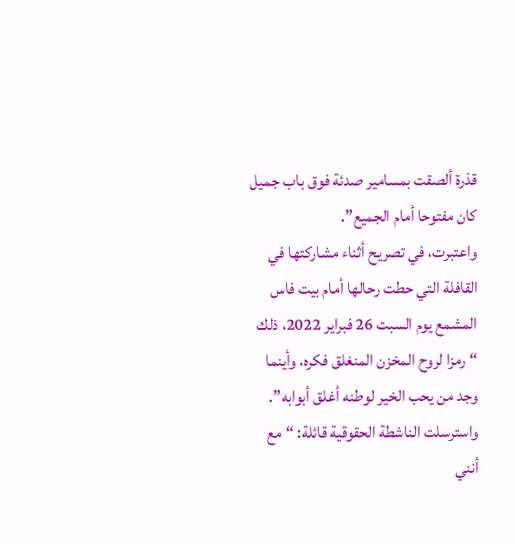قذرة ألصقت بمسامير صدئة فوق باب جميل كان مفتوحا أمام الجميع”.
واعتبرت، في تصريح أثناء مشاركتها في القافلة التي حطت رحالها أمام بيت فاس المشمع يوم السبت 26 فبراير 2022، ذلك “رمزا لروح المخزن المنغلق فكره، وأينما وجد من يحب الخير لوطنه أغلق أبوابه”.
واسترسلت الناشطة الحقوقية قائلة: “مع أنني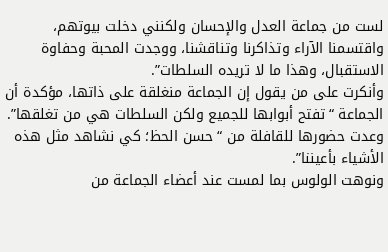لست من جماعة العدل والإحسان ولكنني دخلت بيوتهم، واقتسمنا الآراء وتذاكرنا وتناقشنا، ووجدت المحبة وحفاوة الاستقبال، وهذا ما لا تريده السلطات”.
وأنكرت على من يقول إن الجماعة منغلقة على ذاتها، مؤكدة أن الجماعة “تفتح أبوابها للجميع ولكن السلطات هي من تغلقها”. وعدت حضورها للقافلة من “حسن الحظ؛ كي نشاهد مثل هذه الأشياء بأعيننا”.
ونوهت الولوس بما لمست عند أعضاء الجماعة من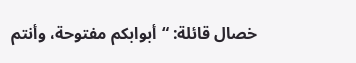خصال قائلة: “أبوابكم مفتوحة، وأنتم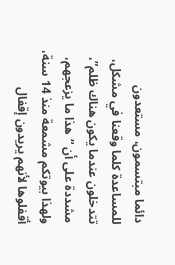دائما مبتسمون، مستعدون للمساعدة كلما وقعنا في مشكل، تتدخلون عندما يكون هناك ظلم”، مشددة على أن “هذا ما يزعجهم، ولهذا بيوتكم مشمعة منذ 14 سنة، أقفلوها لأنهم يريدون إقفال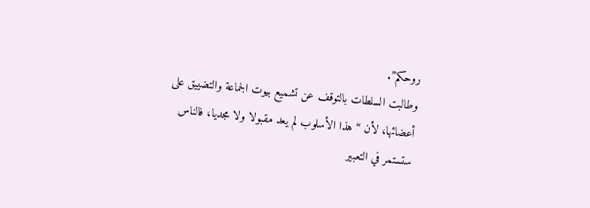روحكم”.
وطالبت السلطات بالتوقف عن تشميع بيوت الجماعة والتضييق على أعضائها، لأن “هذا الأسلوب لم يعد مقبولا ولا مجديا، فالناس ستستمر في التعبير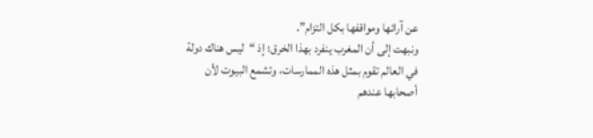عن آرائها ومواقفها بكل التزام”.
ونبهت إلى أن المغرب ينفرد بهذا الخرق؛ إذ “ليس هناك دولة في العالم تقوم بمثل هذه الممارسات، وتشمع البيوت لأن أصحابها عندهم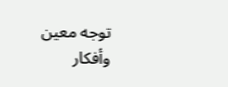توجه معين وأفكار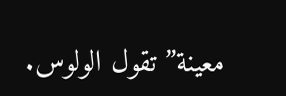معينة” تقول الولوس.